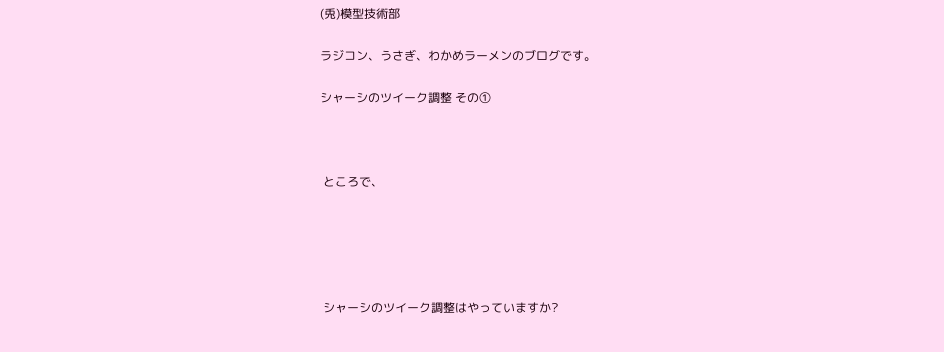(兎)模型技術部

ラジコン、うさぎ、わかめラーメンのブログです。

シャーシのツイーク調整 その①



 ところで、





 シャーシのツイーク調整はやっていますか?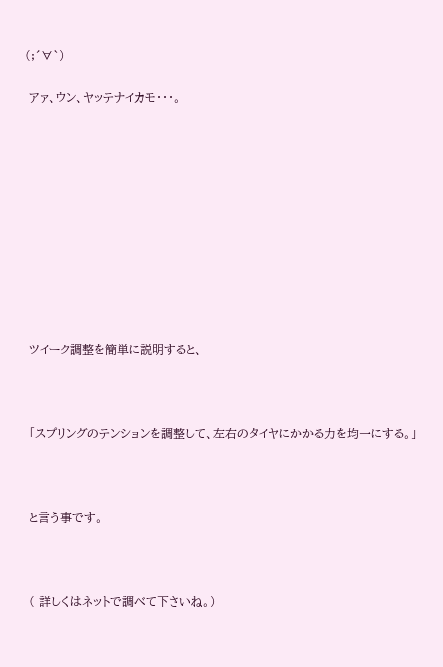(;´∀`)

 アァ、ウン、ヤッテナイカモ・・・。











 ツイーク調整を簡単に説明すると、



 「スプリングのテンションを調整して、左右のタイヤにかかる力を均一にする。」



 と言う事です。



 ( 詳しくはネットで調べて下さいね。)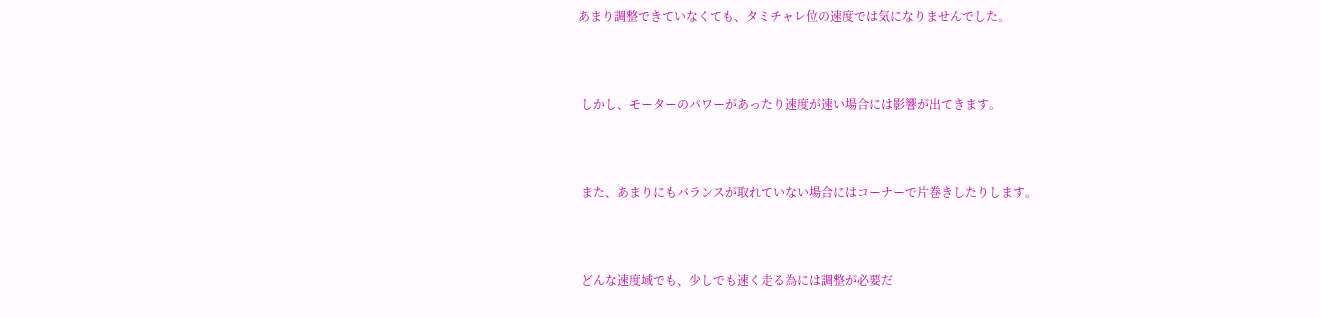あまり調整できていなくても、タミチャレ位の速度では気になりませんでした。



 しかし、モーターのパワーがあったり速度が速い場合には影響が出てきます。



 また、あまりにもバランスが取れていない場合にはコーナーで片巻きしたりします。



 どんな速度域でも、少しでも速く走る為には調整が必要だ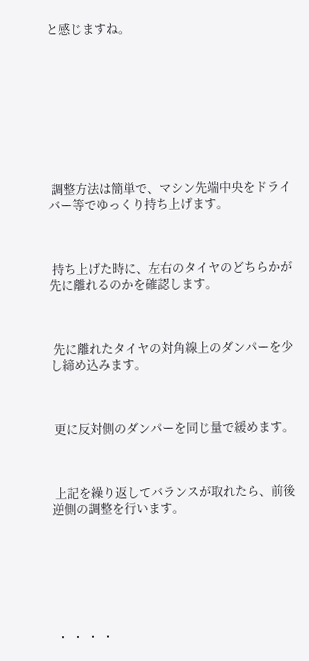と感じますね。









 調整方法は簡単で、マシン先端中央をドライバー等でゆっくり持ち上げます。



 持ち上げた時に、左右のタイヤのどちらかが先に離れるのかを確認します。



 先に離れたタイヤの対角線上のダンパーを少し締め込みます。



 更に反対側のダンパーを同じ量で緩めます。



 上記を繰り返してバランスが取れたら、前後逆側の調整を行います。







 ・ ・ ・ ・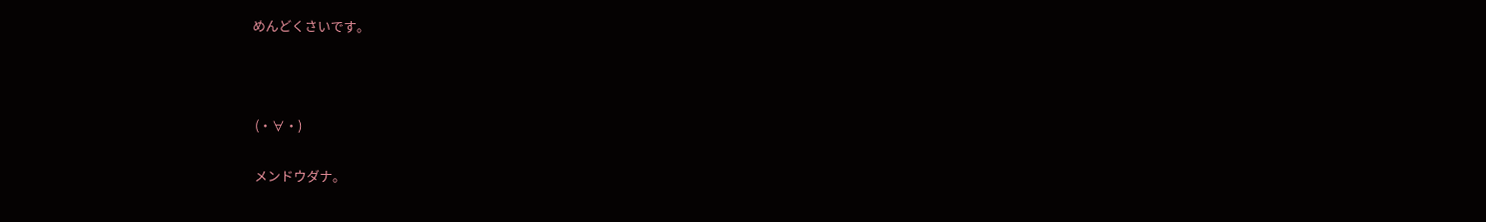めんどくさいです。



 (・∀・)

 メンドウダナ。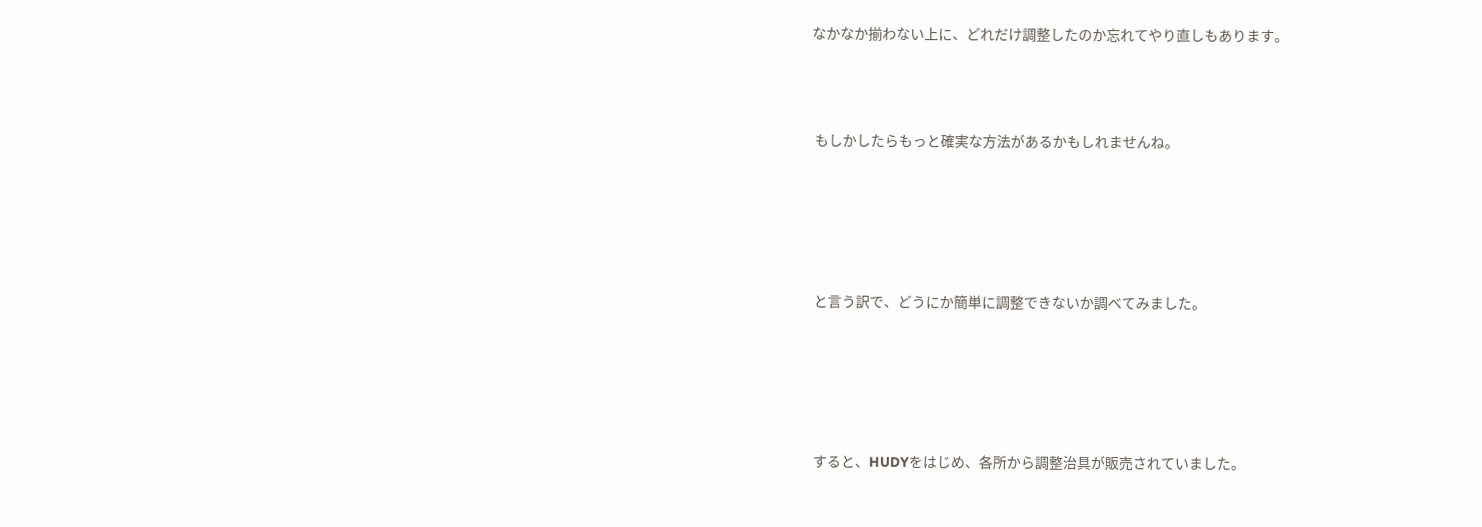なかなか揃わない上に、どれだけ調整したのか忘れてやり直しもあります。



 もしかしたらもっと確実な方法があるかもしれませんね。





 と言う訳で、どうにか簡単に調整できないか調べてみました。





 すると、HUDYをはじめ、各所から調整治具が販売されていました。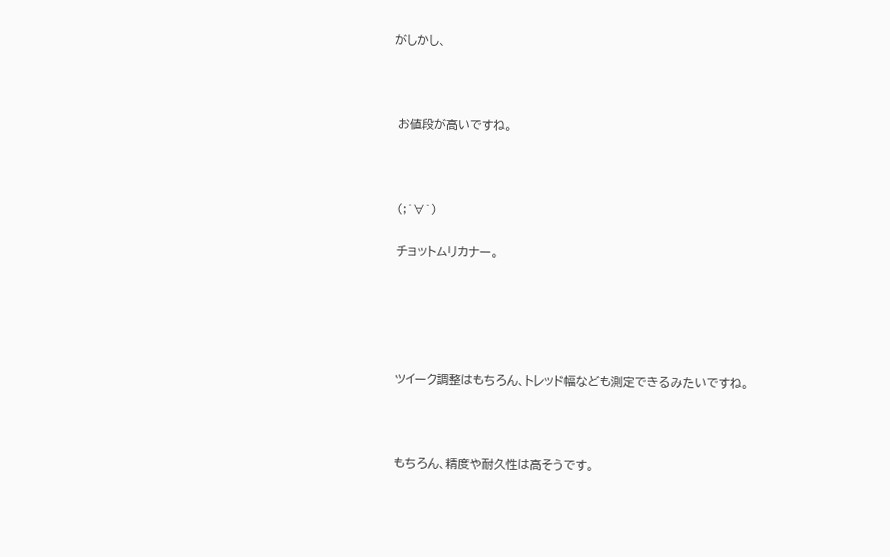がしかし、



 お値段が高いですね。



 (;´∀`)

 チョットムリカナー。





 ツイーク調整はもちろん、トレッド幅なども測定できるみたいですね。



 もちろん、精度や耐久性は高そうです。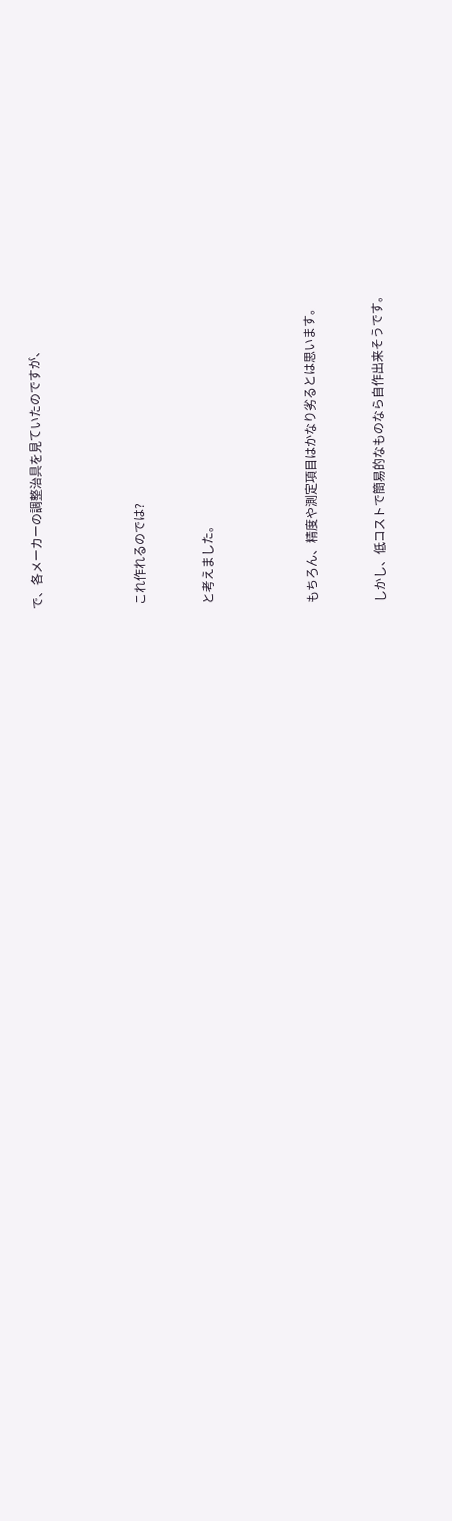で、各メーカーの調整治具を見ていたのですが、





 これ作れるのでは?



 と考えました。





 もちろん、精度や測定項目はかなり劣るとは思います。



 しかし、低コストで簡易的なものなら自作出来そうです。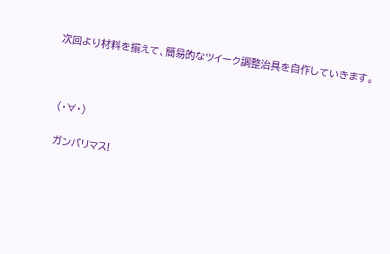次回より材料を揃えて、簡易的なツイーク調整治具を自作していきます。



 (・∀・)

 ガンバリマス!